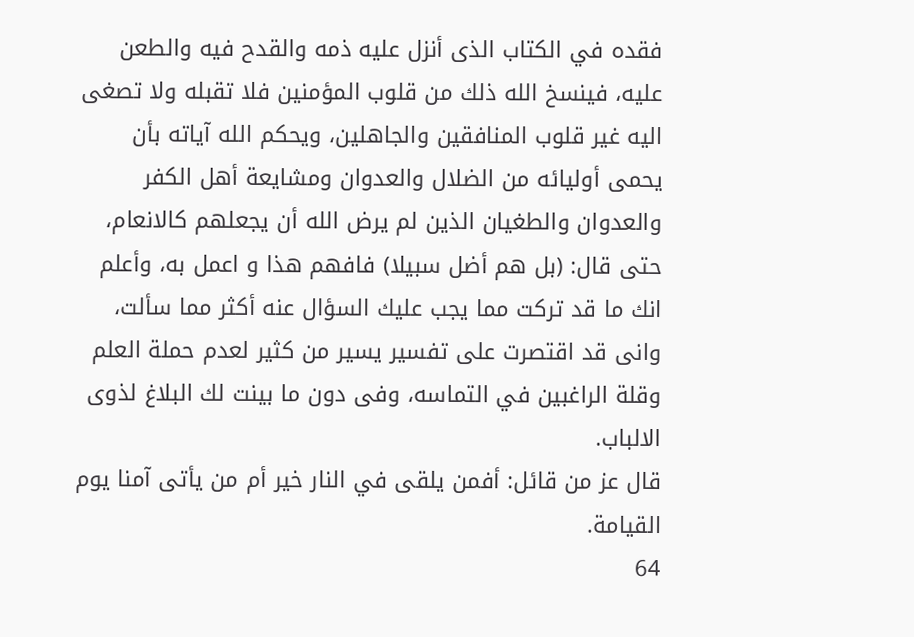فقده في الكتاب الذى أنزل عليه ذمه والقدح فيه والطعن عليه، فينسخ الله ذلك من قلوب المؤمنين فلا تقبله ولا تصغى اليه غير قلوب المنافقين والجاهلين، ويحكم الله آياته بأن يحمى أوليائه من الضلال والعدوان ومشايعة أهل الكفر والعدوان والطغيان الذين لم يرض الله أن يجعلهم كالانعام، حتى قال: (بل هم أضل سبيلا) فافهم هذا و اعمل به، وأعلم انك ما قد تركت مما يجب عليك السؤال عنه أكثر مما سألت، وانى قد اقتصرت على تفسير يسير من كثير لعدم حملة العلم وقلة الراغبين في التماسه، وفى دون ما بينت لك البلاغ لذوى الالباب.
قال عز من قائل: أفمن يلقى في النار خير أم من يأتى آمنا يوم القيامة.
64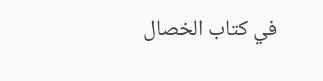في كتاب الخصال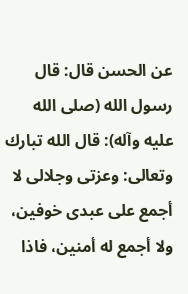عن الحسن قال: قال رسول الله (صلى الله عليه وآله): قال الله تبارك وتعالى: وعزتى وجلالى لا أجمع على عبدى خوفين، ولا أجمع له أمنين، فاذا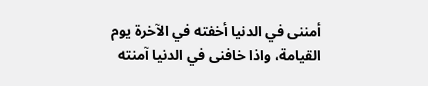أمننى في الدنيا أخفته في الآخرة يوم القيامة، واذا خافنى في الدنيا آمنته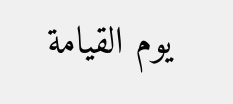يوم القيامة